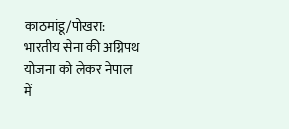काठमांडू/पोखरा: भारतीय सेना की अग्निपथ योजना को लेकर नेपाल में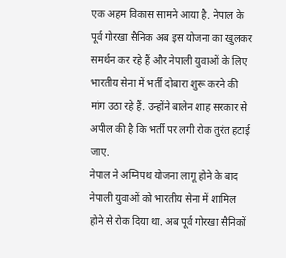एक अहम विकास सामने आया है. नेपाल के पूर्व गोरखा सैनिक अब इस योजना का खुलकर समर्थन कर रहे हैं और नेपाली युवाओं के लिए भारतीय सेना में भर्ती दोबारा शुरू करने की मांग उठा रहे हैं. उन्होंने बालेन शाह सरकार से अपील की है कि भर्ती पर लगी रोक तुरंत हटाई जाए.
नेपाल ने अग्निपथ योजना लागू होने के बाद नेपाली युवाओं को भारतीय सेना में शामिल होने से रोक दिया था. अब पूर्व गोरखा सैनिकों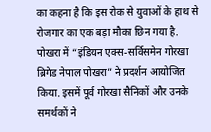का कहना है कि इस रोक से युवाओं के हाथ से रोजगार का एक बड़ा मौका छिन गया है. पोखरा में “इंडियन एक्स-सर्विसमेन गोरखा ब्रिगेड नेपाल पोखरा” ने प्रदर्शन आयोजित किया. इसमें पूर्व गोरखा सैनिकों और उनके समर्थकों ने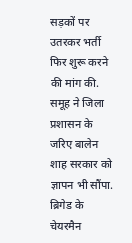सड़कों पर उतरकर भर्ती फिर शुरू करने की मांग की.
समूह ने जिला प्रशासन के जरिए बालेन शाह सरकार को ज्ञापन भी सौंपा. ब्रिगेड के चेयरमैन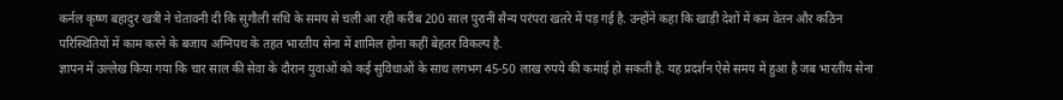कर्नल कृष्ण बहादुर खत्री ने चेतावनी दी कि सुगौली संधि के समय से चली आ रही करीब 200 साल पुरानी सैन्य परंपरा खतरे में पड़ गई है. उन्होंने कहा कि खाड़ी देशों में कम वेतन और कठिन परिस्थितियों में काम करने के बजाय अग्निपथ के तहत भारतीय सेना में शामिल होना कहीं बेहतर विकल्प है.
ज्ञापन में उल्लेख किया गया कि चार साल की सेवा के दौरान युवाओं को कई सुविधाओं के साथ लगभग 45-50 लाख रुपये की कमाई हो सकती है. यह प्रदर्शन ऐसे समय में हुआ है जब भारतीय सेना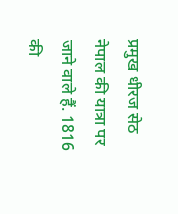प्रमुख धीरज सेठ नेपाल की यात्रा पर जाने वाले हैं. 1816 की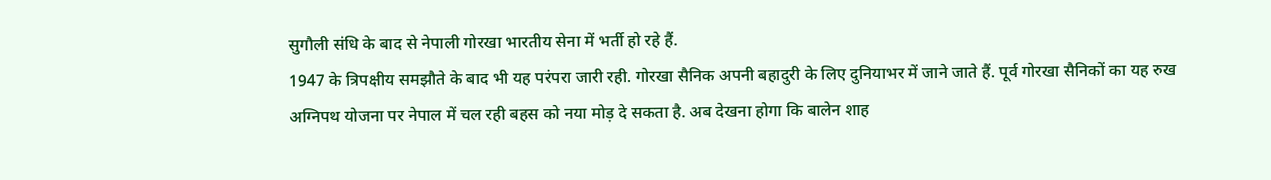सुगौली संधि के बाद से नेपाली गोरखा भारतीय सेना में भर्ती हो रहे हैं.
1947 के त्रिपक्षीय समझौते के बाद भी यह परंपरा जारी रही. गोरखा सैनिक अपनी बहादुरी के लिए दुनियाभर में जाने जाते हैं. पूर्व गोरखा सैनिकों का यह रुख अग्निपथ योजना पर नेपाल में चल रही बहस को नया मोड़ दे सकता है. अब देखना होगा कि बालेन शाह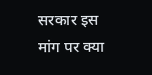सरकार इस मांग पर क्या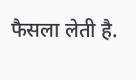फैसला लेती है.